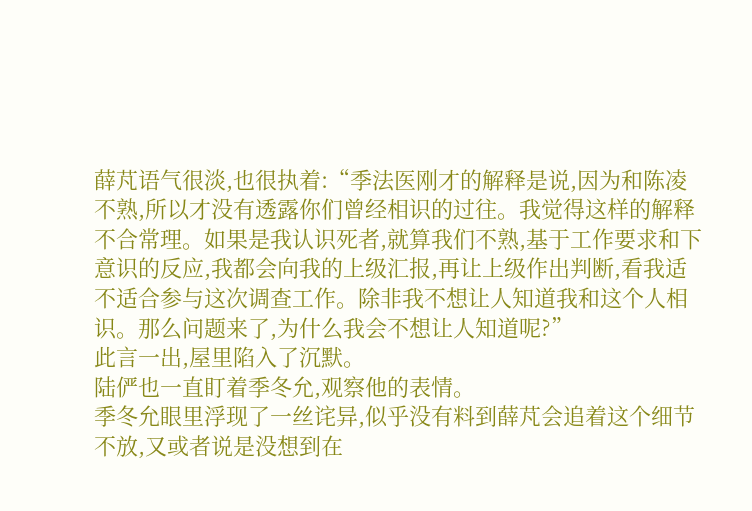薛芃语气很淡,也很执着:“季法医刚才的解释是说,因为和陈凌不熟,所以才没有透露你们曾经相识的过往。我觉得这样的解释不合常理。如果是我认识死者,就算我们不熟,基于工作要求和下意识的反应,我都会向我的上级汇报,再让上级作出判断,看我适不适合参与这次调查工作。除非我不想让人知道我和这个人相识。那么问题来了,为什么我会不想让人知道呢?”
此言一出,屋里陷入了沉默。
陆俨也一直盯着季冬允,观察他的表情。
季冬允眼里浮现了一丝诧异,似乎没有料到薛芃会追着这个细节不放,又或者说是没想到在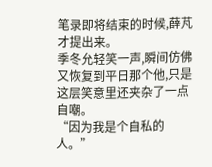笔录即将结束的时候,薛芃才提出来。
季冬允轻笑一声,瞬间仿佛又恢复到平日那个他,只是这层笑意里还夹杂了一点自嘲。
“因为我是个自私的人。”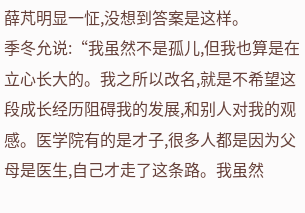薛芃明显一怔,没想到答案是这样。
季冬允说:“我虽然不是孤儿,但我也算是在立心长大的。我之所以改名,就是不希望这段成长经历阻碍我的发展,和别人对我的观感。医学院有的是才子,很多人都是因为父母是医生,自己才走了这条路。我虽然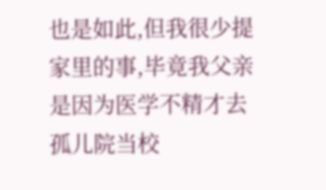也是如此,但我很少提家里的事,毕竟我父亲是因为医学不精才去孤儿院当校